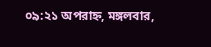০৯:২১ অপরাহ্ন, মঙ্গলবার,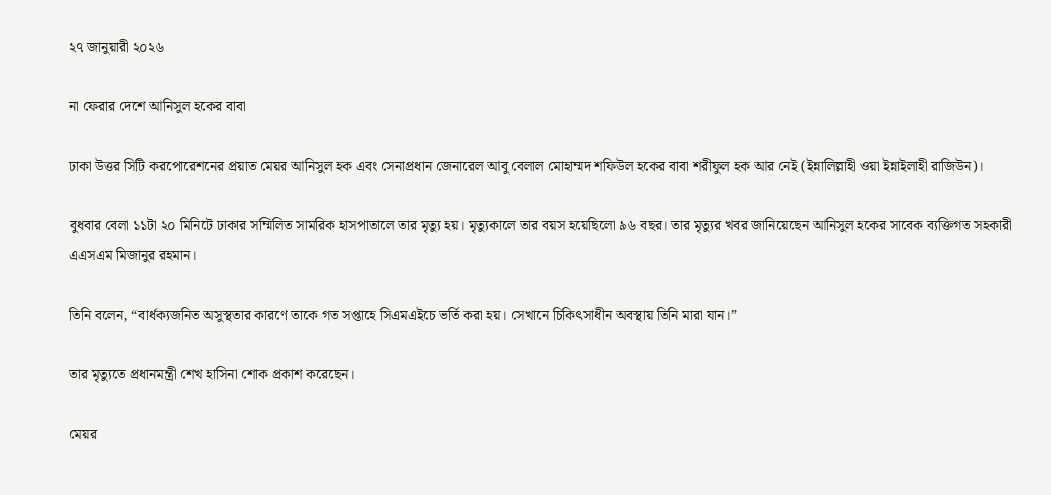২৭ জানুয়ারী ২০২৬

না ফেরার দেশে আনিসুল হকের বাবা

ঢাকা উত্তর সিটি করপোরেশনের প্রয়াত মেয়র আনিসুল হক এবং সেনাপ্রধান জেনারেল আবু বেলাল মোহাম্মদ শফিউল হকের বাবা শরীফুল হক আর নেই (ইন্নালিল্লাহী ওয়া ইন্নাইলাহী রাজিউন)।

বুধবার বেলা ১১টা ২০ মিনিটে ঢাকার সম্মিলিত সামরিক হাসপাতালে তার মৃত্যু হয়। মৃত্যুকালে তার বয়স হয়েছিলো ৯৬ বছর। তার মৃত্যুর খবর জানিয়েছেন আনিসুল হকের সাবেক ব্যক্তিগত সহকারী এএসএম মিজানুর রহমান।

তিনি বলেন, “বার্ধক্যজনিত অসুস্থতার কারণে তাকে গত সপ্তাহে সিএমএইচে ভর্তি করা হয়। সেখানে চিকিৎসাধীন অবস্থায় তিনি মারা যান।”

তার মৃত্যুতে প্রধানমন্ত্রী শেখ হাসিনা শোক প্রকাশ করেছেন।

মেয়র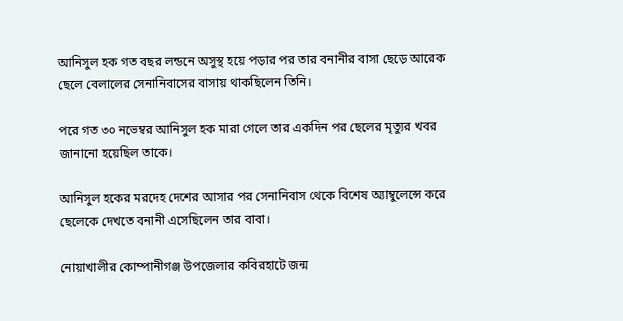আনিসুল হক গত বছর লন্ডনে অসুস্থ হয়ে পড়ার পর তার বনানীর বাসা ছেড়ে আরেক ছেলে বেলালের সেনানিবাসের বাসায় থাকছিলেন তিনি।

পরে গত ৩০ নভেম্বর আনিসুল হক মারা গেলে তার একদিন পর ছেলের মৃত্যুর খবর জানানো হয়েছিল তাকে।

আনিসুল হকের মরদেহ দেশের আসার পর সেনানিবাস থেকে বিশেষ অ্যাম্বুলেন্সে করে ছেলেকে দেখতে বনানী এসেছিলেন তার বাবা।

নোয়াখালীর কোম্পানীগঞ্জ উপজেলার কবিরহাটে জন্ম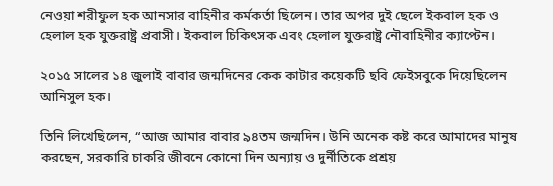নেওয়া শরীফুল হক আনসার বাহিনীর কর্মকর্তা ছিলেন। তার অপর দুই ছেলে ইকবাল হক ও হেলাল হক যুক্তরাষ্ট্র প্রবাসী। ইকবাল চিকিৎসক এবং হেলাল যুক্তরাষ্ট্র নৌবাহিনীর ক্যাপ্টেন।

২০১৫ সালের ১৪ জুলাই বাবার জন্মদিনের কেক কাটার কয়েকটি ছবি ফেইসবুকে দিয়েছিলেন আনিসুল হক।

তিনি লিখেছিলেন, “আজ আমার বাবার ৯৪তম জন্মদিন। উনি অনেক কষ্ট করে আমাদের মানুষ করছেন, সরকারি চাকরি জীবনে কোনো দিন অন্যায় ও দুর্নীতিকে প্রশ্রয়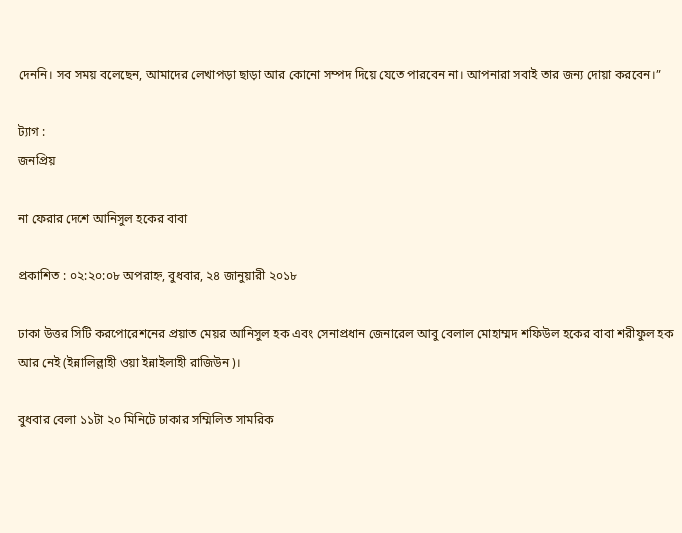দেননি। সব সময় বলেছেন, আমাদের লেখাপড়া ছাড়া আর কোনো সম্পদ দিয়ে যেতে পারবেন না। আপনারা সবাই তার জন্য দোয়া করবেন।”

ট্যাগ :
জনপ্রিয়

না ফেরার দেশে আনিসুল হকের বাবা

প্রকাশিত : ০২:২০:০৮ অপরাহ্ন, বুধবার, ২৪ জানুয়ারী ২০১৮

ঢাকা উত্তর সিটি করপোরেশনের প্রয়াত মেয়র আনিসুল হক এবং সেনাপ্রধান জেনারেল আবু বেলাল মোহাম্মদ শফিউল হকের বাবা শরীফুল হক আর নেই (ইন্নালিল্লাহী ওয়া ইন্নাইলাহী রাজিউন)।

বুধবার বেলা ১১টা ২০ মিনিটে ঢাকার সম্মিলিত সামরিক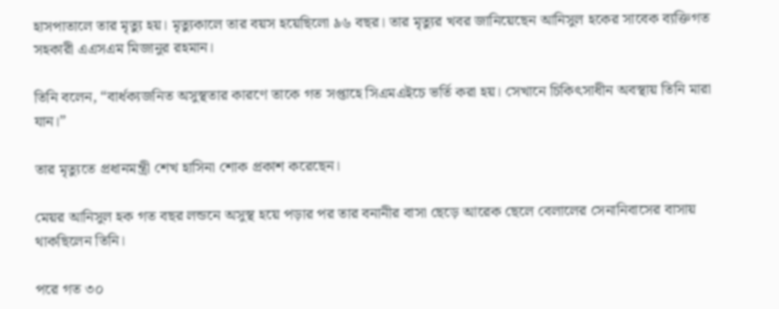হাসপাতালে তার মৃত্যু হয়। মৃত্যুকালে তার বয়স হয়েছিলো ৯৬ বছর। তার মৃত্যুর খবর জানিয়েছেন আনিসুল হকের সাবেক ব্যক্তিগত সহকারী এএসএম মিজানুর রহমান।

তিনি বলেন, “বার্ধক্যজনিত অসুস্থতার কারণে তাকে গত সপ্তাহে সিএমএইচে ভর্তি করা হয়। সেখানে চিকিৎসাধীন অবস্থায় তিনি মারা যান।”

তার মৃত্যুতে প্রধানমন্ত্রী শেখ হাসিনা শোক প্রকাশ করেছেন।

মেয়র আনিসুল হক গত বছর লন্ডনে অসুস্থ হয়ে পড়ার পর তার বনানীর বাসা ছেড়ে আরেক ছেলে বেলালের সেনানিবাসের বাসায় থাকছিলেন তিনি।

পরে গত ৩০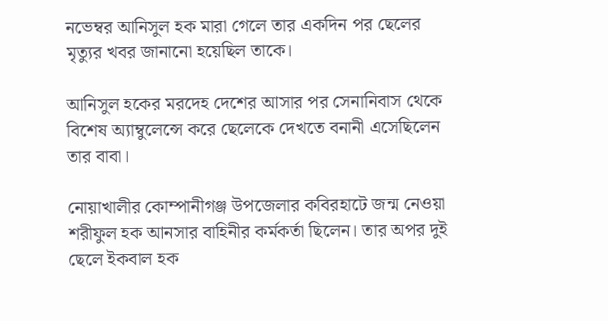নভেম্বর আনিসুল হক মারা গেলে তার একদিন পর ছেলের মৃত্যুর খবর জানানো হয়েছিল তাকে।

আনিসুল হকের মরদেহ দেশের আসার পর সেনানিবাস থেকে বিশেষ অ্যাম্বুলেন্সে করে ছেলেকে দেখতে বনানী এসেছিলেন তার বাবা।

নোয়াখালীর কোম্পানীগঞ্জ উপজেলার কবিরহাটে জন্ম নেওয়া শরীফুল হক আনসার বাহিনীর কর্মকর্তা ছিলেন। তার অপর দুই ছেলে ইকবাল হক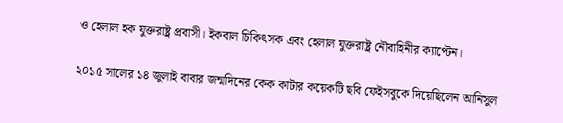ও হেলাল হক যুক্তরাষ্ট্র প্রবাসী। ইকবাল চিকিৎসক এবং হেলাল যুক্তরাষ্ট্র নৌবাহিনীর ক্যাপ্টেন।

২০১৫ সালের ১৪ জুলাই বাবার জন্মদিনের কেক কাটার কয়েকটি ছবি ফেইসবুকে দিয়েছিলেন আনিসুল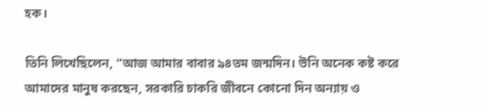হক।

তিনি লিখেছিলেন, “আজ আমার বাবার ৯৪তম জন্মদিন। উনি অনেক কষ্ট করে আমাদের মানুষ করছেন, সরকারি চাকরি জীবনে কোনো দিন অন্যায় ও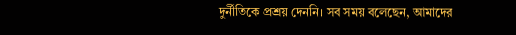দুর্নীতিকে প্রশ্রয় দেননি। সব সময় বলেছেন, আমাদের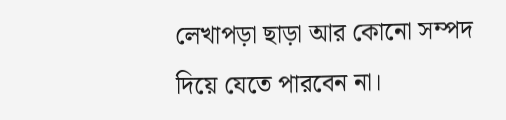লেখাপড়া ছাড়া আর কোনো সম্পদ দিয়ে যেতে পারবেন না।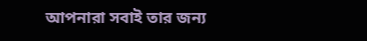আপনারা সবাই তার জন্য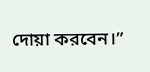দোয়া করবেন।”